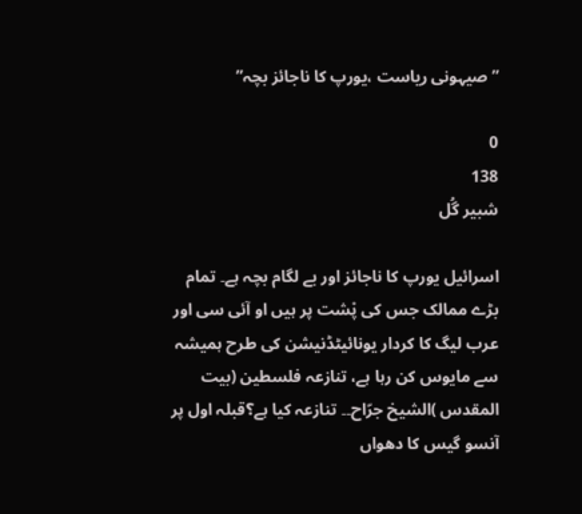”صیہونی ریاست ،یورپ کا ناجائز بچہ”

0
138
شبیر گُل

اسرائیل یورپ کا ناجائز اور بے لگام بچہ ہے۔ تمام بڑے ممالک جس کی پْشت پر ہیں او آئی سی اور عرب لیگ کا کردار یونائیٹڈنیشن کی طرح ہمیشہ سے مایوس کن رہا ہے، تنازعہ فلسطین (بیت المقدس )الشیخ جرّاح۔۔ تنازعہ کیا ہے؟قبلہ اول پر آنسو گیس کا دھواں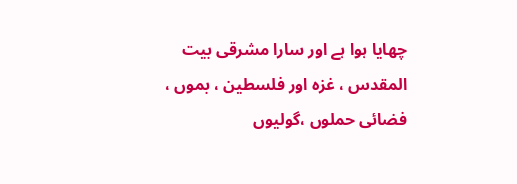چھایا ہوا ہے اور سارا مشرقی بیت المقدس ، غزہ اور فلسطین ، بموں ، فضائی حملوں ،گولیوں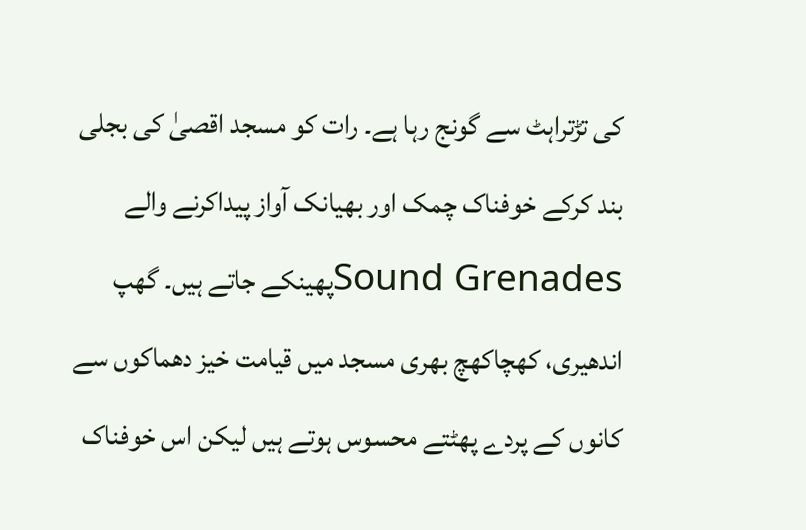کی تڑتراہٹ سے گونج رہا ہے۔ رات کو مسجد اقصیٰ کی بجلی بند کرکے خوفناک چمک اور بھیانک آواز پیداکرنے والے Sound Grenadesپھینکے جاتے ہیں۔ گھپ اندھیری، کھچاکھچ بھری مسجد میں قیامت خیز دھماکوں سے کانوں کے پردے پھٹتے محسوس ہوتے ہیں لیکن اس خوفناک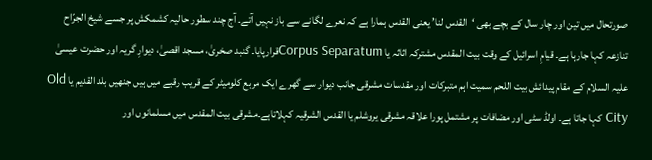صورتحال میں تین اور چار سال کے بچے بھی ‘القدس لنا’ یعنی القدس ہمارا ہے کہ نعرے لگانے سے باز نہیں آتے۔ آج چند سطور حالیہ کشمکش پر جسے شیخ الجرّاح تنازعہ کہا جارہا ہے۔ قیامِ اسرائیل کے وقت بیت المقدس مشترکہ اثاثہ یا Corpus Separatumقرارپایا۔ گنبد صخریٰ، مسجد اقصیٰ، دیوارِ گریہ اور حضرت عیسیٰ علیہ السلام کے مقام پیدائش بیت اللحم سمیت اہم متبرکات اور مقدسات مشرقی جانب دیوار سے گھرے ایک مربع کلومیٹر کے قریب رقبے میں ہیں جنھیں بلد القدیم یا Old City کہا جاتا ہے۔ اولڈ سٹی اور مضافات پر مشتمل پورا علاقہ مشرقی یروشلم یا القدس الشرقیہ کہلاتاہے۔مشرقی بیت المقدس میں مسلمانوں اور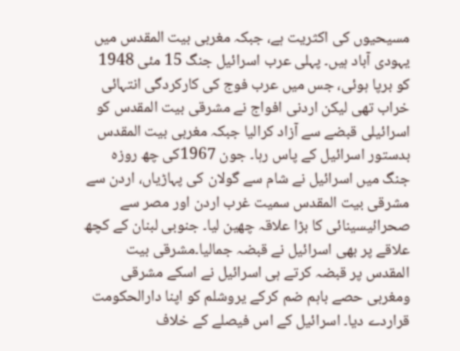مسیحیوں کی اکثریت ہے، جبکہ مغربی بیت المقدس میں یہودی آباد ہیں۔ پہلی عرب اسرائیل جنگ 15 مئی 1948 کو برپا ہوئی، جس میں عرب فوج کی کارکردگی انتہائی خراب تھی لیکن اردنی افواج نے مشرقی بیت المقدس کو اسرائیلی قبضے سے آزاد کرالیا جبکہ مغربی بیت المقدس بدستور اسرائیل کے پاس رہا۔ جون 1967کی چھ روزہ جنگ میں اسرائیل نے شام سے گولان کی پہاڑیاں، اردن سے مشرقی بیت المقدس سمیت غرب اردن اور مصر سے صحرائیسینائی کا بڑا علاقہ چھین لیا۔ جنوبی لبنان کے کچھ علاقے پر بھی اسرائیل نے قبضہ جمالیا۔مشرقی بیت المقدس پر قبضہ کرتے ہی اسرائیل نے اسکے مشرقی ومغربی حصے باہم ضم کرکے یروشلم کو اپنا دارالحکومت قراردے دیا۔ اسرائیل کے اس فیصلے کے خلاف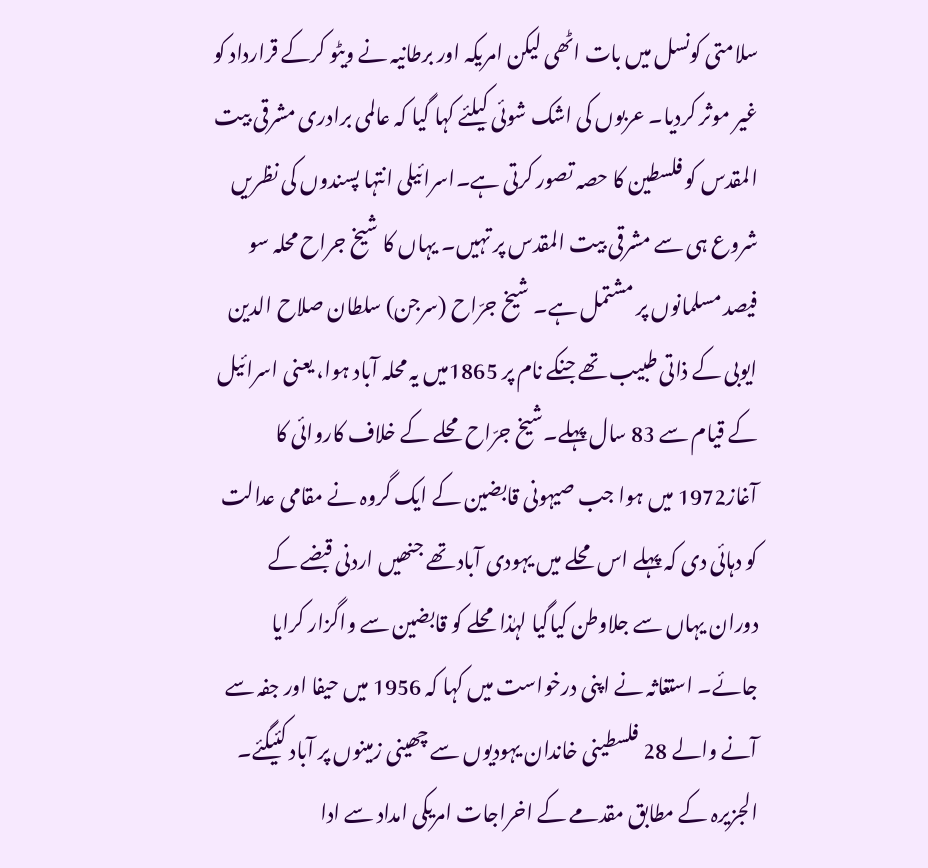سلامتی کونسل میں بات اٹھی لیکن امریکہ اور برطانیہ نے ویٹو کرکے قرارداد کو غیر موثر کردیا۔ عربوں کی اشک شوئی کیلئے کہا گیا کہ عالمی برادری مشرقی بیت المقدس کو فلسطین کا حصہ تصور کرتی ہے۔اسرائیلی انتہا پسندوں کی نظریں شروع ہی سے مشرقی بیت المقدس پر تہیں۔ یہاں کا شیخ جراح محلہ سو فیصد مسلمانوں پر مشتمل ہے۔ شیخ جرّاح (سرجن) سلطان صلاح الدین ایوبی کے ذاتی طبیب تھے جنکے نام پر 1865میں یہ محلہ آباد ہوا، یعنی اسرائیل کے قیام سے 83 سال پہلے۔شیخ جرّاح محلے کے خلاف کاروائی کا آغاز1972 میں ہوا جب صیہونی قابضین کے ایک گروہ نے مقامی عدالت کو دہائی دی کہ پہلے اس محلے میں یہودی آباد تھے جنھیں اردنی قبضے کے دوران یہاں سے جلاوطن کیاگیا لہٰذا محلے کو قابضین سے واگزار کرایا جائے۔ استغاثہ نے اپنی درخواست میں کہا کہ 1956 میں حیفا اور جفہ سے آنے والے 28 فلسطینی خاندان یہودیوں سے چھینی زمینوں پر آباد کئیگئے۔ الجزیرہ کے مطابق مقدمے کے اخراجات امریکی امداد سے ادا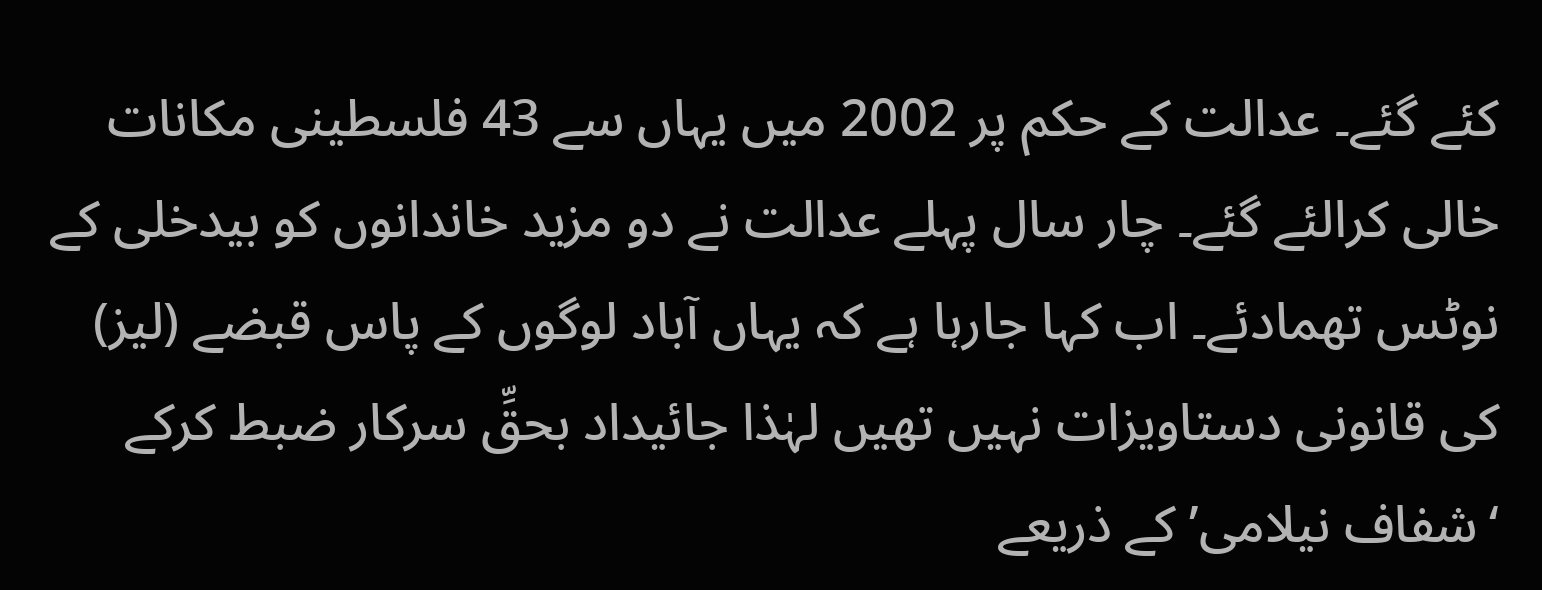کئے گئے۔ عدالت کے حکم پر 2002 میں یہاں سے 43 فلسطینی مکانات خالی کرالئے گئے۔ چار سال پہلے عدالت نے دو مزید خاندانوں کو بیدخلی کے نوٹس تھمادئے۔ اب کہا جارہا ہے کہ یہاں آباد لوگوں کے پاس قبضے (لیز) کی قانونی دستاویزات نہیں تھیں لہٰذا جائیداد بحقِّ سرکار ضبط کرکے ‘شفاف نیلامی’ کے ذریعے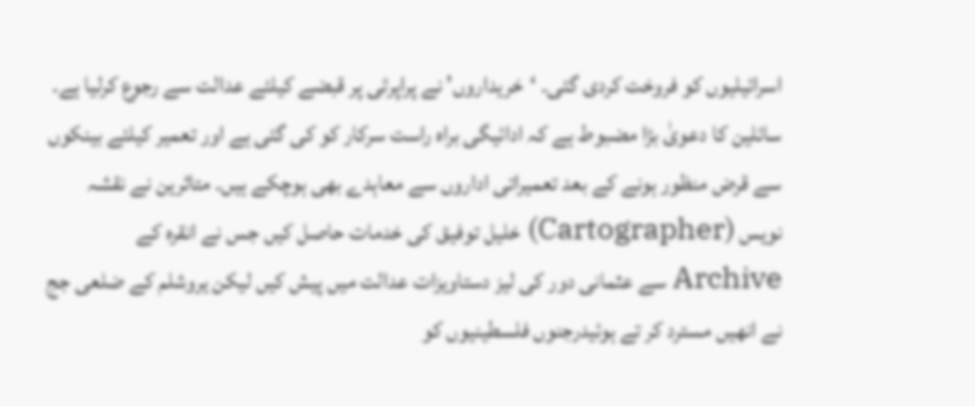اسرائیلیوں کو فروخت کردی گئی۔ ‘خریداروں’ نے پراپرٹی پر قبضے کیلئے عدالت سے رجوع کرلیا ہے۔ سائلین کا دعویٰ بڑا مضبوط ہے کہ ادائیگی براہ راست سرکار کو کی گئی ہے اور تعمیر کیلئے بینکوں سے قرض منظور ہونے کے بعد تعمیراتی اداروں سے معاہدے بھی ہوچکے ہیں۔ متاثرین نے نقشہ نویس (Cartographer) خلیل توفیق کی خدمات حاصل کیں جس نے انقرہ کے Archive سے عثمانی دور کی لیز دستاویزات عدالت میں پیش کیں لیکن یروشلم کے ضلعی جج نے انھیں مسترد کر تے ہوئیدرجنوں فلسطینیوں کو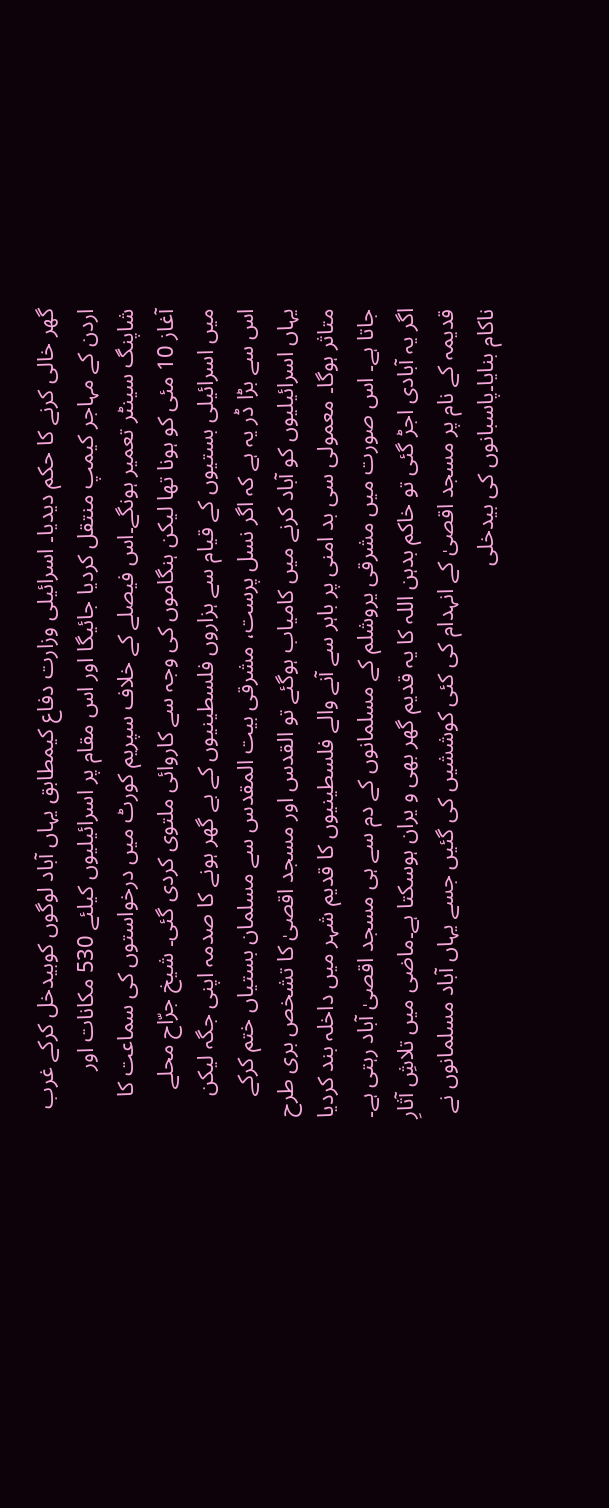گھر خالی کرنے کا حکم دیدیا۔ اسرائیلی وزارت دفاع کیمطابق یہاں آباد لوگوں کوبیدخل کرکے غرب اردن کے مہاجر کیمپ منتقل کردیا جائیگا اور اس مقام پر اسرائیلیوں کیلئے 530 مکانات اور شاپنگ سینٹر تعمیر ہونگے۔اس فیصلے کے خلاف سپریم کورٹ میں درخواستوں کی سماعت کا آغاز 10 مئی کو ہونا تھا لیکن ہنگاموں کی وجہ سے کاروائی ملتوی کردی گئی۔ شیخ جرّاح محلے میں اسرائیلی بستیوں کے قیام سے ہزاروں فلسطینیوں کے بے گھر ہونے کا صدمہ اپنی جگہ لیکن اس سے بڑا ڈر یہ ہے کہ اگر نسل پرست، مشرقی بیت المقدس سے مسلمان بستیاں ختم کرکے یہاں اسرائیلیوں کو آباد کرنے میں کامیاب ہوگئے تو القدس اور مسجد اقصیٰ کا تشخص بری طرح متاثر ہوگا۔ معمولی سی بد امنی پر باہر سے آنے والے فلسطینیوں کا قدیم شہر میں داخلہ بند کردیا جاتا ہے۔ اس صورت میں مشرقی یروشلم کے مسلمانوں کے دم سے ہی مسجد اقصیٰ آباد رہتی ہے۔ اگر یہ آبادی اجڑ گئی تو خاکم بدہن اللہ کا یہ قدیم گھر بھی و یران ہوسکتا ہے۔ماضی میں تلاشِ آثارِ قدیمہ کے نام پر مسجد اقصیٰ کے انہدام کی کئی کوششیں کی گئیں جسے یہاں آباد مسلمانوں نے ناکام بنایا۔پاسبانوں کی بیدخلی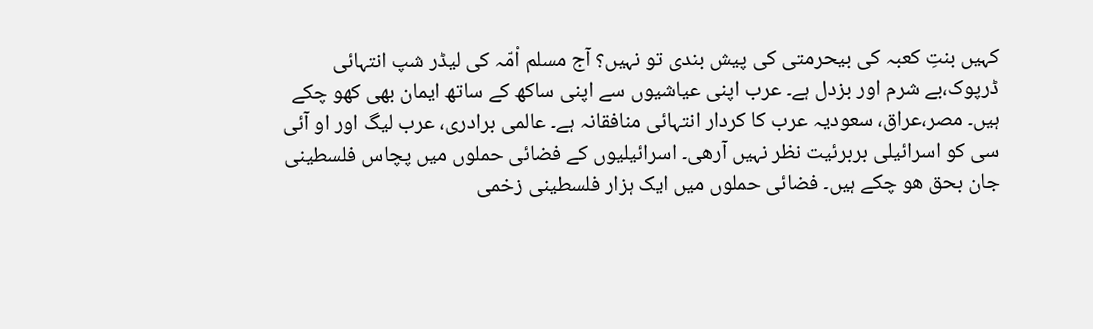کہیں بنتِ کعبہ کی بیحرمتی کی پیش بندی تو نہیں؟ آج مسلم اْمّہ کی لیڈر شپ انتہائی ڈرپوک،بے شرم اور بزدل ہے۔ عرب اپنی عیاشیوں سے اپنی ساکھ کے ساتھ ایمان بھی کھو چکے ہیں۔ مصر،عراق، سعودیہ عرب کا کردار انتہائی منافقانہ ہے۔ عالمی برادری، عرب لیگ اور او آئی سی کو اسرائیلی بربرئیت نظر نہیں آرھی۔ اسرائیلیوں کے فضائی حملوں میں پچاس فلسطینی جان بحق ھو چکے ہیں۔ فضائی حملوں میں ایک ہزار فلسطینی زخمی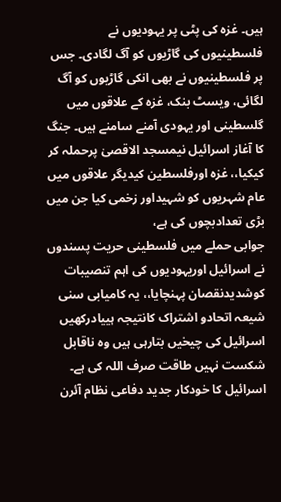ہیں۔ غزہ کی پٹی پر یہودیوں نے فلسطینیوں کی گاڑیوں کو آگ لگادی۔ جس پر فلسطینیوں نے بھی انکی گاڑیوں کو آگ لگائی، ویسٹ بنک، غزہ کے علاقوں میں گلسطینی اور یہودی آمنے سامنے ہیں۔ جنگ کا آغاز اسرائیل نیمسجد الاقصیٰ پرحملہ کر کیکیا،، غزہ اورفلسطین کیدیگر علاقوں میں عام شہریوں کو شہیداور زخمی کیا جن میں بڑی تعدادبچوں کی ہے،
جوابی حملے میں فلسطینی حریت پسندوں نے اسرائیل اوریہودیوں کی اہم تنصیبات کوشدیدنقصان پہنچایا،، یہ کامیابی سنی شیعہ اتحادو اشتراک کانتیجہ ہییادرکھیں اسرائیل کی چیخیں بتارہی ہیں وہ ناقابل شکست نہیں طاقت صرف اللہ کی ہے۔ اسرائیل کا خودکار جدید دفاعی نظام آئرن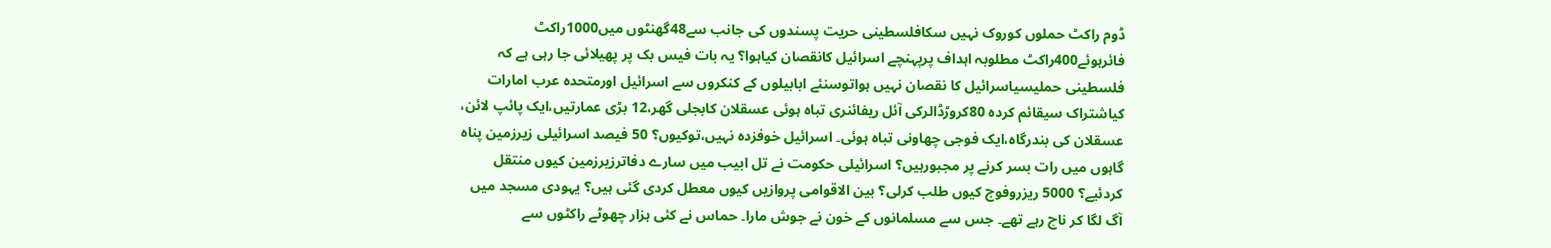ڈوم راکٹ حملوں کوروک نہیں سکافلسطینی حریت پسندوں کی جانب سے48گھنٹوں میں1000راکٹ فائرہوئے400راکٹ مطلوبہ اہداف پرپہنچے اسرائیل کانقصان کیاہوا؟ یہ بات فیس بک پر پھیلائی جا رہی ہے کہ فلسطینی حملیسیاسرائیل کا نقصان نہیں ہواتوسنئے ابابیلوں کے کنکروں سے اسرائیل اورمتحدہ عرب امارات کیاشتراک سیقائم کردہ 80کروڑڈالرکی آئل ریفائنری تباہ ہوئی عسقلان کابجلی گھر،12 بڑی عمارتیں،ایک پائپ لائن، عسقلان کی بندرگاہ،ایک فوجی چھاونی تباہ ہوئی۔ اسرائیل خوفزدہ نہیں،توکیوں؟ 50 فیصد اسرائیلی زیرزمین پناہ گاہوں میں رات بسر کرنے پر مجبورہیں؟ اسرائیلی حکومت نے تل ابیب میں سارے دفاترزیرزمین کیوں منتقل کردئیے؟ 5000 ریزروفوج کیوں طلب کرلی؟ بین الاقوامی پروازیں کیوں معطل کردی گئی ہیں؟ یہودی مسجد میں آگ لگا کر ناچ رہے تھے۔ جس سے مسلمانوں کے خون نے جوش مارا۔ حماس نے کئی ہزار چھوٹے راکٹوں سے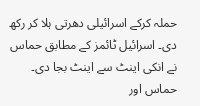حملہ کرکے اسرائیلی دھرتی ہلا کر رکھ دی۔ اسرائیل ٹائمز کے مطابق حماس نے انکی اینٹ سے اینٹ بجا دی۔ حماس اور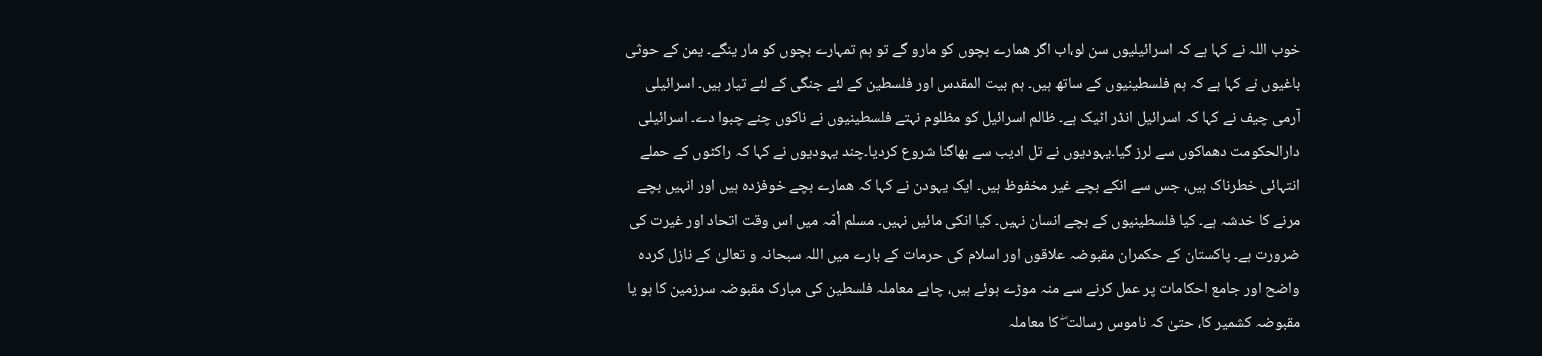خوب اللہ نے کہا ہے کہ اسرائیلیوں سن لو،اب اگر ھمارے بچوں کو مارو گے تو ہم تمہارے بچوں کو مار ینگے۔ یمن کے حوثی باغیوں نے کہا ہے کہ ہم فلسطینیوں کے ساتھ ہیں۔ ہم بیت المقدس اور فلسطین کے لئے جنگی کے لئے تیار ہیں۔ اسرائیلی آرمی چیف نے کہا کہ اسرائیل انڈر اٹیک ہے۔ ظالم اسرائیل کو مظلوم نہتے فلسطینیوں نے ناکوں چنے چبوا دے۔ اسرائیلی دارالحکومت دھماکوں سے لرز گیا۔یہودیوں نے تل ادیب سے بھاگنا شروع کردیا۔چند یہودیوں نے کہا کہ راکٹوں کے حملے انتہائی خطرناک ہیں، جس سے انکے بچے غیر مخفوظ ہیں۔ ایک یہودن نے کہا کہ ھمارے بچے خوفزدہ ہیں اور انہیں بچے مرنے کا خدشہ ہے۔ کیا فلسطینیوں کے بچے انسان نہیں۔ کیا انکی مائیں نہیں۔ مسلم اْمّہ میں اس وقت اتحاد اور غیرت کی ضرورت ہے۔ پاکستان کے حکمران مقبوضہ علاقوں اور اسلام کی حرمات کے بارے میں اللہ سبحانہ و تعالیٰ کے نازل کردہ واضح اور جامع احکامات پر عمل کرنے سے منہ موڑے ہوئے ہیں، چاہے معاملہ فلسطین کی مبارک مقبوضہ سرزمین کا ہو یا مقبوضہ کشمیر کا، حتیٰ کہ ناموس رسالت ۖ کا معاملہ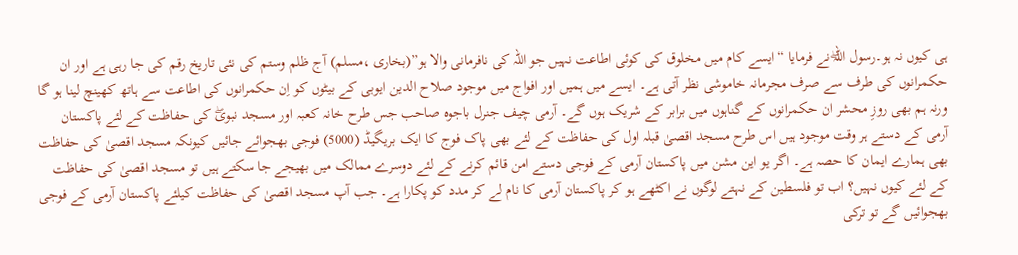ہی کیوں نہ ہو۔رسول اللہۖ نے فرمایا “ایسے کام میں مخلوق کی کوئی اطاعت نہیں جو اللہ کی نافرمانی والا ہو”(بخاری ،مسلم) آج ظلم وستم کی نئی تاریخ رقم کی جا رہی ہے اور ان حکمرانوں کی طرف سے صرف مجرمانہ خاموشی نظر آتی ہے۔ ایسے میں ہمیں اور افواج میں موجود صلاح الدین ایوبی کے بیٹوں کو اِن حکمرانوں کی اطاعت سے ہاتھ کھینچ لینا ہو گا ورنہ ہم بھی روزِ محشر ان حکمرانوں کے گناہوں میں برابر کے شریک ہوں گے۔ آرمی چیف جنرل باجوہ صاحب جس طرح خانہ کعبہ اور مسجد نبویۖ کی حفاظت کے لئے پاکستان آرمی کے دستے ہر وقت موجود ہیں اس طرح مسجد اقصیٰ قبلہ اول کی حفاظت کے لئے بھی پاک فوج کا ایک بریگیڈ (5000) فوجی بھجوائے جائیں کیونکہ مسجد اقصیٰ کی حفاظت بھی ہمارے ایمان کا حصہ ہے۔ اگر یو این مشن میں پاکستان آرمی کے فوجی دستے امن قائم کرنے کے لئے دوسرے ممالک میں بھیجے جا سکتے ہیں تو مسجد اقصیٰ کی حفاظت کے لئے کیوں نہیں؟ اب تو فلسطین کے نہتے لوگوں نے اکٹھے ہو کر پاکستان آرمی کا نام لے کر مدد کو پکارا ہے۔ جب آپ مسجد اقصیٰ کی حفاظت کیلئے پاکستان آرمی کے فوجی بھجوائیں گے تو ترکی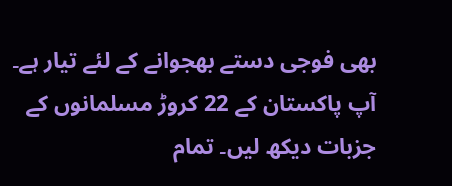بھی فوجی دستے بھجوانے کے لئے تیار ہے۔ آپ پاکستان کے 22 کروڑ مسلمانوں کے جزبات دیکھ لیں۔ تمام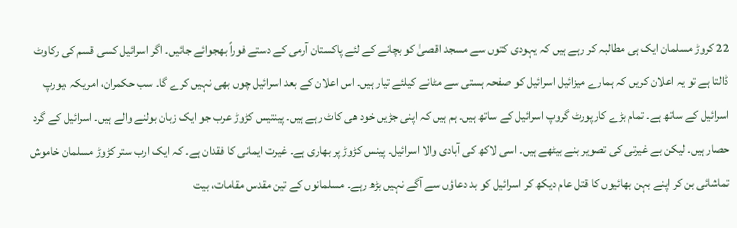22 کروڑ مسلمان ایک ہی مطالبہ کر رہے ہیں کہ یہودی کتوں سے مسجد اقصیٰ کو بچانے کے لئے پاکستان آرمی کے دستے فوراً بھجوائے جائیں۔ اگر اسرائیل کسی قسم کی رکاوٹ ڈالتا ہے تو یہ اعلان کریں کہ ہمارے میزائیل اسرائیل کو صفحہ ہستی سے مٹانے کیلئے تیار ہیں۔ اس اعلان کے بعد اسرائیل چوں بھی نہیں کرے گا۔ سب حکمران، امریکہ ،یورپ اسرائیل کے ساتھ ہے۔ تمام بڑے کارپورٹ گروپ اسرائیل کے ساتھ ہیں۔ ہم ہیں کہ اپنی جڑیں خود ھی کاٹ رہے ہیں۔ پینتیس کڑوڑ عرب جو ایک زبان بولنے والے ہیں۔ اسرائیل کے گرد حصار ہیں۔ لیکن بے غیرتی کی تصویر بنے بیٹھے ہیں۔ اسی لاکھ کی آبادی والا اسرائیل۔ پینس کڑوڑ پر بھاری ہے۔ غیرت ایمانی کا فقدان ہے۔ کہ ایک ارب ستر کڑوڑ مسلمان خاموش تماشائی بن کر اپنے بہن بھائیوں کا قتل عام دیکھ کر اسرائیل کو بد دعاؤں سے آگے نہیں بڑھ رہے۔ مسلمانوں کے تین مقدس مقامات، بیت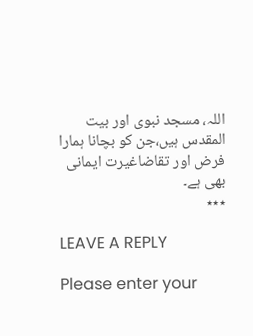اللہ، مسجد نبوی اور بیت المقدس ہیں،جن کو بچانا ہمارا فرض اور تقاضاغیرت ایمانی بھی ہے۔
٭٭٭

LEAVE A REPLY

Please enter your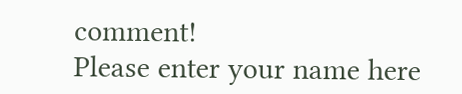comment!
Please enter your name here